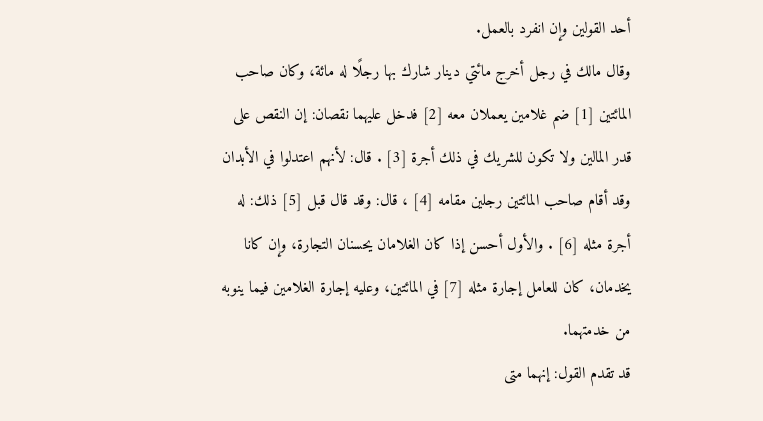أحد القولين وإن انفرد بالعمل.
وقال مالك في رجل أخرج مائتي دينار شارك بها رجلًا له مائة، وكان صاحب المائتين [1] ضم غلامين يعملان معه [2] فدخل عليهما نقصان: إن النقص على قدر المالين ولا تكون للشريك في ذلك أجرة [3] . قال: لأنهم اعتدلوا في الأبدان وقد أقام صاحب المائتين رجلين مقامه [4] ، قال: وقد قال قبل [5] ذلك: له أجرة مثله [6] . والأول أحسن إذا كان الغلامان يحسنان التجارة، وإن كانا يخدمان، كان للعامل إجارة مثله [7] في المائتين، وعليه إجارة الغلامين فيما ينوبه من خدمتهما.
قد تقدم القول: إنهما متى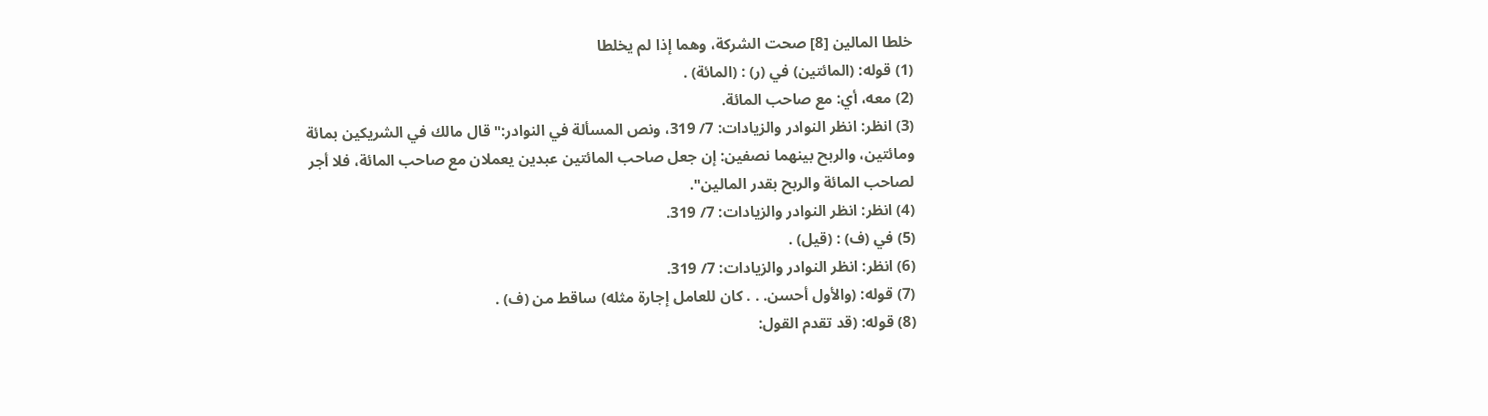خلطا المالين [8] صحت الشركة، وهما إذا لم يخلطا
(1) قوله: (المائتين) في (ر) : (المائة) .
(2) معه، أي: مع صاحب المائة.
(3) انظر: انظر النوادر والزيادات: 7/ 319، ونص المسألة في النوادر:"قال مالك في الشريكين بمائة ومائتين، والربح بينهما نصفين: إن جعل صاحب المائتين عبدين يعملان مع صاحب المائة، فلا أجر لصاحب المائة والربح بقدر المالين".
(4) انظر: انظر النوادر والزيادات: 7/ 319.
(5) في (ف) : (قيل) .
(6) انظر: انظر النوادر والزيادات: 7/ 319.
(7) قوله: (والأول أحسن. . . كان للعامل إجارة مثله) ساقط من (ف) .
(8) قوله: (قد تقدم القول: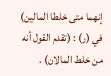إنهما متى خلطا المالين) في (ر) : (تقدم القول أنه من خلط المالان) .